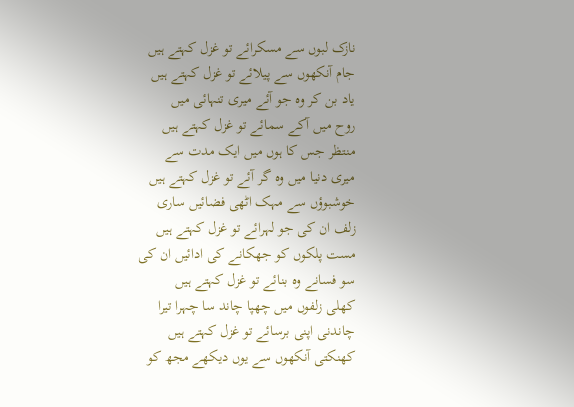نازک لبوں سے مسکرائے تو غزل کہتے ہیں
جام آنکھوں سے پیلائے تو غزل کہتے ہیں
یاد بن کر وہ جو آئے میری تنہائی میں
روح میں آکے سمائے تو غزل کہتے ہیں
منتظر جس کا ہوں میں ایک مدت سے
میری دنیا میں وہ گر آئے تو غزل کہتے ہیں
خوشبوؤں سے مہک اٹھی فضائیں ساری
زلف ان کی جو لہرائے تو غزل کہتے ہیں
مست پلکوں کو جھکانے کی ادائیں ان کی
سو فسانے وہ بنائے تو غزل کہتے ہیں
کھلی زلفوں میں چھپا چاند سا چہرا تیرا
چاندنی اپنی برسائے تو غزل کہتے ہیں
کھنکتی آنکھوں سے یوں دیکھے مجھ کو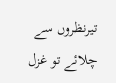تیرنظروں سے چلائے تو غزل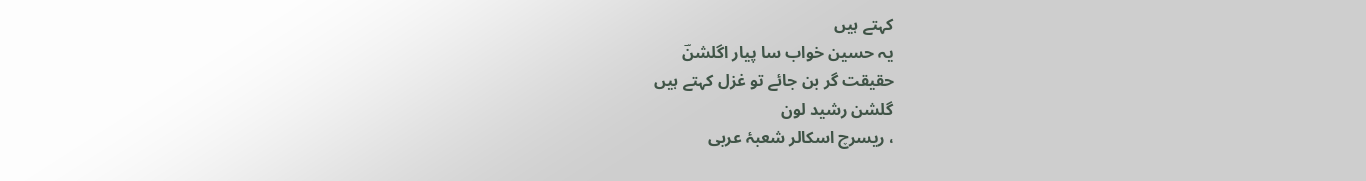کہتے ہیں
یہ حسین خواب سا پیار اگلشنؔ
حقیقت گر بن جائے تو غزل کہتے ہیں
گلشن رشید لون
، ریسرچ اسکالر شعبۂ عربی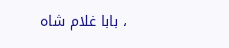، بابا غلام شاہ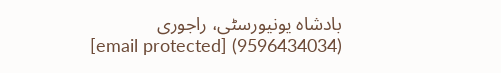بادشاہ یونیورسٹی، راجوری
[email protected] (9596434034)